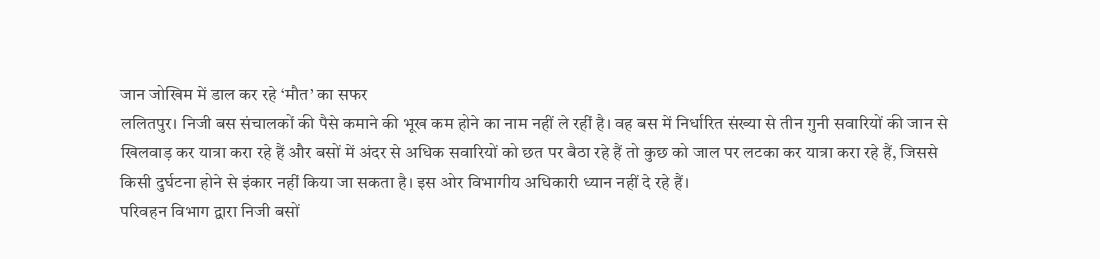जान जोखिम में डाल कर रहे ‘मौत’ का सफर
ललितपुर। निजी बस संचालकों की पैसे कमाने की भूख कम होने का नाम नहीं ले रहीं है। वह बस में निर्धारित संख्या से तीन गुनी सवारियों की जान से खिलवाड़ कर यात्रा करा रहे हैं और बसों में अंदर से अधिक सवारियों को छत पर बैठा रहे हैं तो कुछ को जाल पर लटका कर यात्रा करा रहे हैं, जिससे किसी दुर्घटना होने से इंकार नहीं किया जा सकता है। इस ओर विभागीय अधिकारी ध्यान नहीं दे रहे हैं।
परिवहन विभाग द्वारा निजी बसों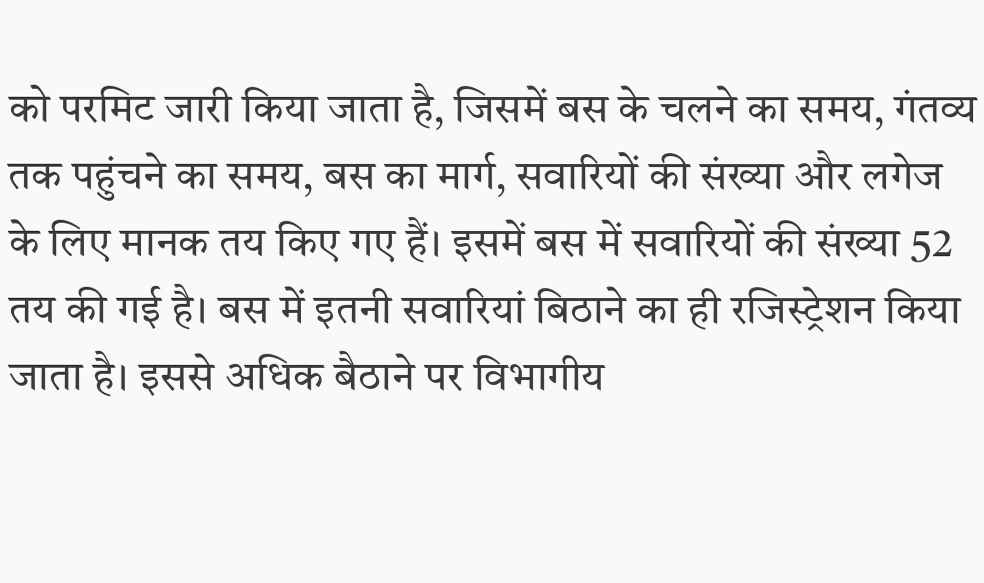को परमिट जारी किया जाता है, जिसमें बस के चलने का समय, गंतव्य तक पहुंचने का समय, बस का मार्ग, सवारियों की संख्या और लगेज के लिए मानक तय किए गए हैं। इसमें बस में सवारियों की संख्या 52 तय की गई है। बस में इतनी सवारियां बिठाने का ही रजिस्ट्रेशन किया जाता है। इससे अधिक बैठाने पर विभागीय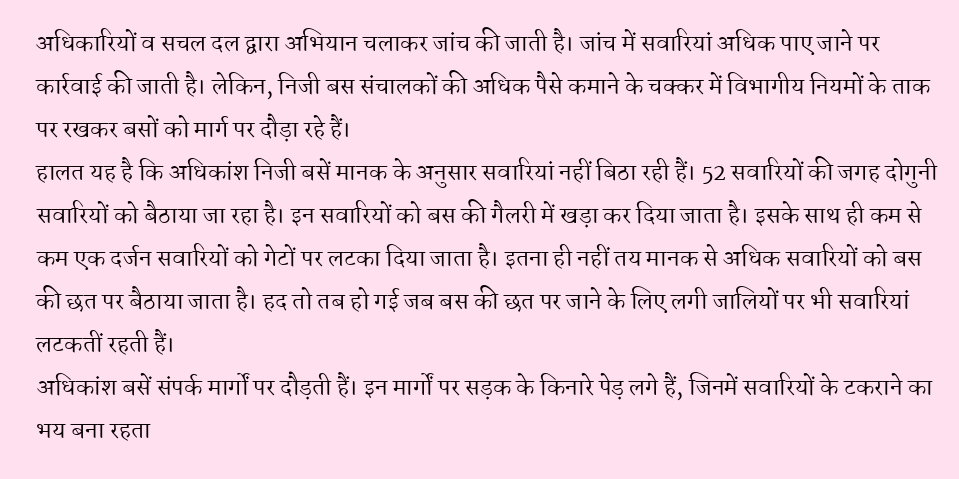अधिकारियों व सचल दल द्वारा अभियान चलाकर जांच की जाती है। जांच में सवारियां अधिक पाए जाने पर कार्रवाई की जाती है। लेकिन, निजी बस संचालकों की अधिक पैसे कमाने के चक्कर में विभागीय नियमों के ताक पर रखकर बसों को मार्ग पर दौड़ा रहे हैं।
हालत यह है कि अधिकांश निजी बसें मानक के अनुसार सवारियां नहीं बिठा रही हैं। 52 सवारियों की जगह दोगुनी सवारियों को बैठाया जा रहा है। इन सवारियों को बस की गैलरी में खड़ा कर दिया जाता है। इसके साथ ही कम से कम एक दर्जन सवारियों को गेटों पर लटका दिया जाता है। इतना ही नहीं तय मानक से अधिक सवारियों को बस की छत पर बैठाया जाता है। हद तो तब हो गई जब बस की छत पर जाने के लिए लगी जालियों पर भी सवारियां लटकतीं रहती हैं।
अधिकांश बसें संपर्क मार्गों पर दौड़ती हैं। इन मार्गों पर सड़क के किनारे पेड़ लगे हैं, जिनमें सवारियों के टकराने का भय बना रहता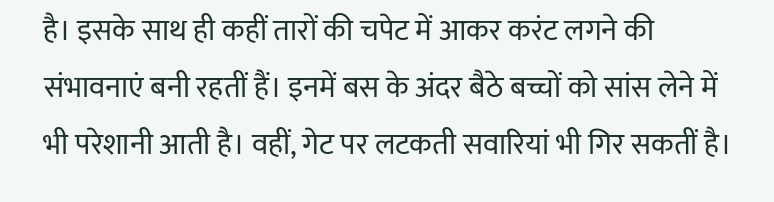है। इसके साथ ही कहीं तारों की चपेट में आकर करंट लगने की संभावनाएं बनी रहतीं हैं। इनमें बस के अंदर बैठे बच्चों को सांस लेने में भी परेशानी आती है। वहीं, गेट पर लटकती सवारियां भी गिर सकतीं है।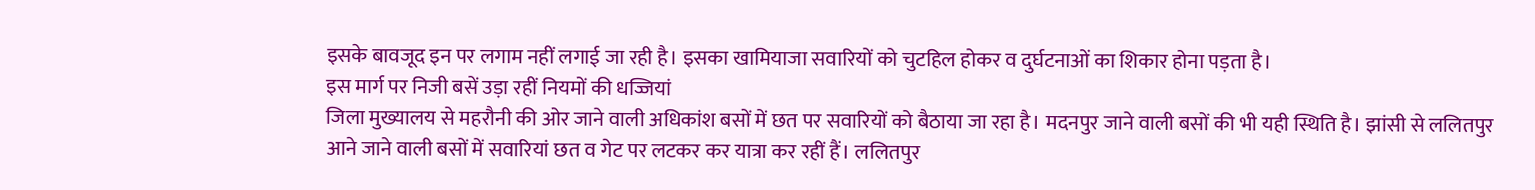इसके बावजूद इन पर लगाम नहीं लगाई जा रही है। इसका खामियाजा सवारियों को चुटहिल होकर व दुर्घटनाओं का शिकार होना पड़ता है।
इस मार्ग पर निजी बसें उड़ा रहीं नियमों की धज्जियां
जिला मुख्यालय से महरौनी की ओर जाने वाली अधिकांश बसों में छत पर सवारियों को बैठाया जा रहा है। मदनपुर जाने वाली बसों की भी यही स्थिति है। झांसी से ललितपुर आने जाने वाली बसों में सवारियां छत व गेट पर लटकर कर यात्रा कर रहीं हैं। ललितपुर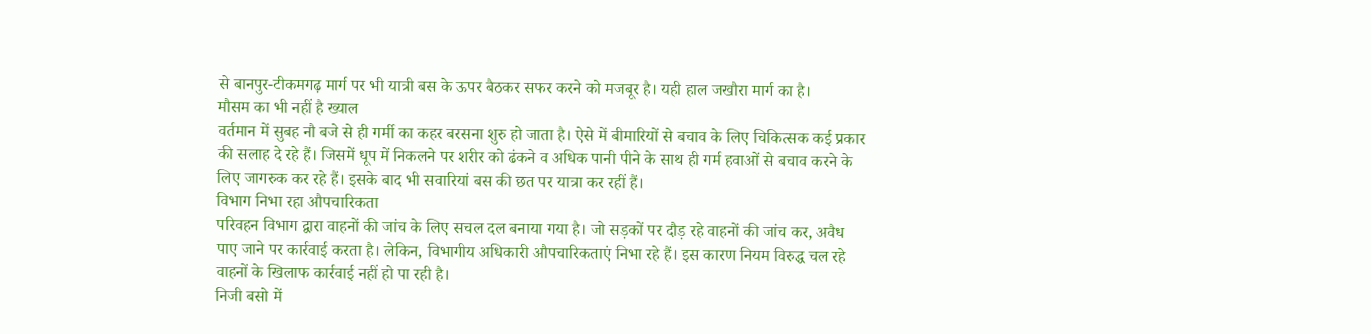से बानपुर-टीकमगढ़ मार्ग पर भी यात्री बस के ऊपर बैठकर सफर करने को मजबूर है। यही हाल जखौरा मार्ग का है।
मौसम का भी नहीं है ख्याल
वर्तमान में सुबह नौ बजे से ही गर्मी का कहर बरसना शुरु हो जाता है। ऐसे में बीमारियों से बचाव के लिए चिकित्सक कई प्रकार की सलाह दे रहे हैं। जिसमें धूप में निकलने पर शरीर को ढंकने व अधिक पानी पीने के साथ ही गर्म हवाओं से बचाव करने के लिए जागरुक कर रहे हैं। इसके बाद भी सवारियां बस की छत पर यात्रा कर रहीं हैं।
विभाग निभा रहा औपचारिकता
परिवहन विभाग द्वारा वाहनों की जांच के लिए सचल दल बनाया गया है। जो सड़कों पर दौड़ रहे वाहनों की जांच कर, अवैध पाए जाने पर कार्रवाई करता है। लेकिन, विभागीय अधिकारी औपचारिकताएं निभा रहे हैं। इस कारण नियम विरुद्ध चल रहे वाहनों के खिलाफ कार्रवाई नहीं हो पा रही है।
निजी बसो में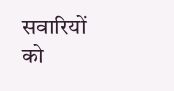सवारियों को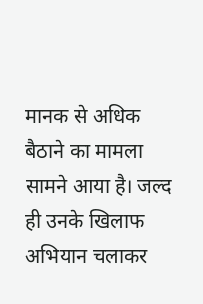मानक से अधिक बैठाने का मामला सामने आया है। जल्द ही उनके खिलाफ अभियान चलाकर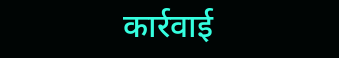कार्रवाई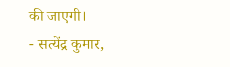की जाएगी।
- सत्येंद्र कुमार,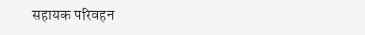सहायक परिवहन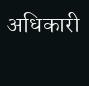अधिकारी